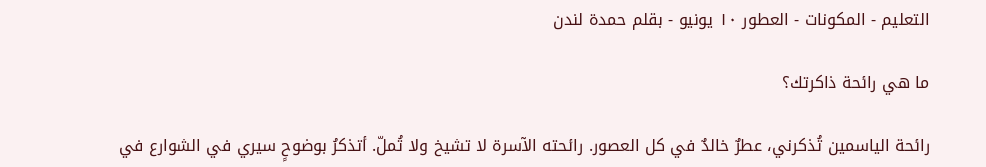التعليم - المكونات - العطور ١٠ يونيو - بقلم حمدة لندن

ما هي رائحة ذاكرتك؟

رائحة الياسمين تُذكرني، عطرٌ خالدٌ في كل العصور. رائحته الآسرة لا تشيخ ولا تُملّ. أتذكرُ بوضوحٍ سيري في الشوارع في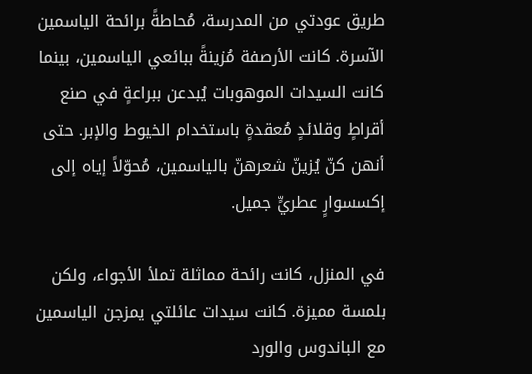طريق عودتي من المدرسة، مُحاطةً برائحة الياسمين الآسرة. كانت الأرصفة مُزينةً ببائعي الياسمين، بينما كانت السيدات الموهوبات يُبدعن ببراعةٍ في صنع أقراطٍ وقلائدٍ مُعقدةٍ باستخدام الخيوط والإبر. حتى أنهن كنّ يُزينّ شعرهنّ بالياسمين، مُحوّلاً إياه إلى إكسسوارٍ عطريٍّ جميل.

في المنزل، كانت رائحة مماثلة تملأ الأجواء، ولكن بلمسة مميزة. كانت سيدات عائلتي يمزجن الياسمين مع الباندوس والورد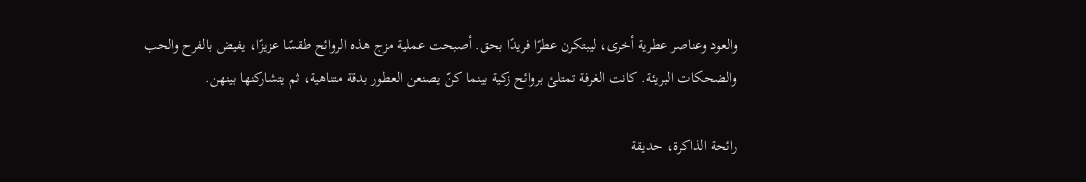والعود وعناصر عطرية أخرى، ليبتكرن عطرًا فريدًا بحق. أصبحت عملية مزج هذه الروائح طقسًا عزيزًا، يفيض بالفرح والحب والضحكات البريئة. كانت الغرفة تمتلئ بروائح زكية بينما كنّ يصنعن العطور بدقة متناهية، ثم يتشاركنها بينهن.

رائحة الذاكرة، حديقة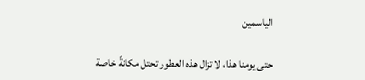الياسمين

حتى يومنا هذا، لا تزال هذه العطور تحتل مكانةً خاصة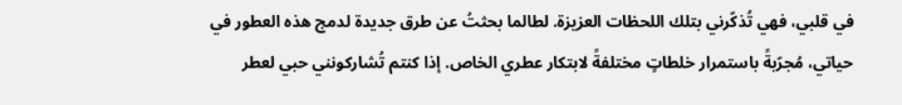في قلبي، فهي تُذكّرني بتلك اللحظات العزيزة. لطالما بحثتُ عن طرق جديدة لدمج هذه العطور في حياتي، مُجرّبةً باستمرار خلطاتٍ مختلفةً لابتكار عطري الخاص. إذا كنتم تُشاركونني حبي لعطر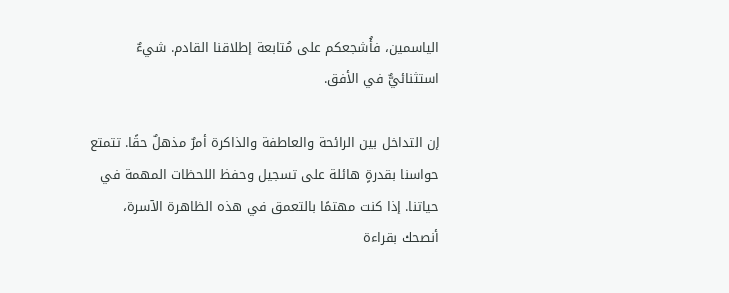الياسمين، فأُشجعكم على مُتابعة إطلاقنا القادم. شيءٌ استثنائيٌّ في الأفق.

إن التداخل بين الرائحة والعاطفة والذاكرة أمرٌ مذهلٌ حقًا. تتمتع حواسنا بقدرةٍ هائلة على تسجيل وحفظ اللحظات المهمة في حياتنا. إذا كنت مهتمًا بالتعمق في هذه الظاهرة الآسرة، أنصحك بقراءة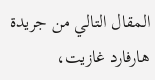المقال التالي من جريدة هارفارد غازيت،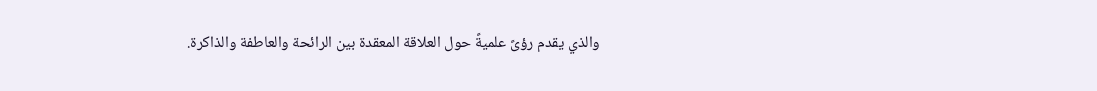والذي يقدم رؤىً علميةً حول العلاقة المعقدة بين الرائحة والعاطفة والذاكرة.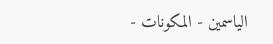الياسمين - المكونات -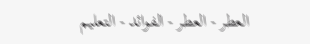العطر - العطر - الفوائد - التعليم